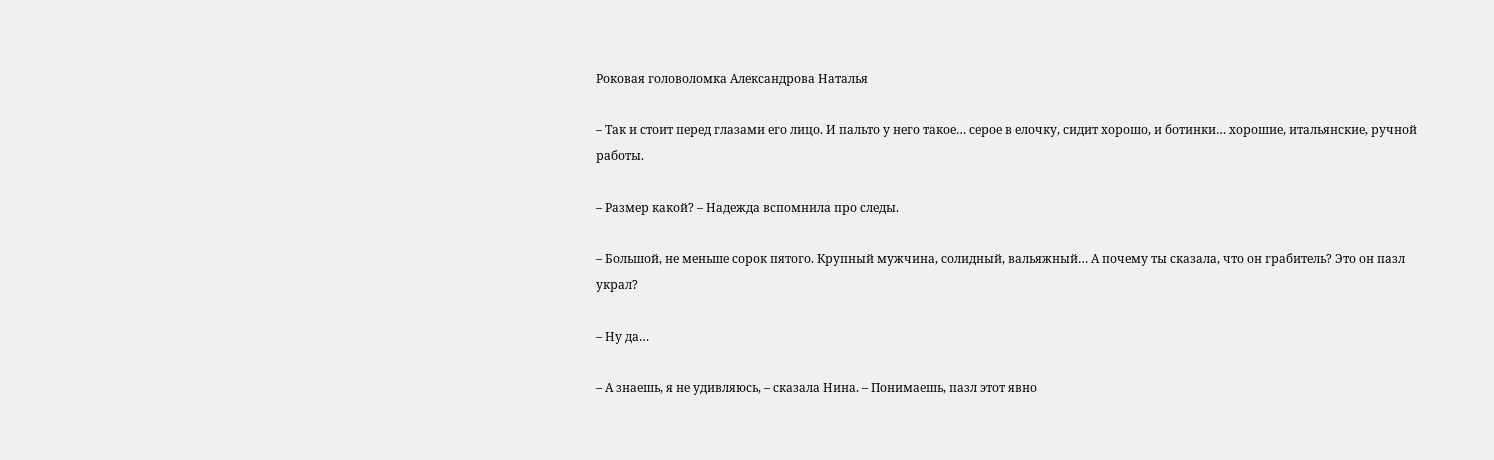Роковая головоломка Александрова Наталья

– Так и стоит перед глазами его лицо. И пальто у него такое… серое в елочку, сидит хорошо, и ботинки… хорошие, итальянские, ручной работы.

– Размер какой? – Надежда вспомнила про следы.

– Большой, не меньше сорок пятого. Крупный мужчина, солидный, вальяжный… А почему ты сказала, что он грабитель? Это он пазл украл?

– Ну да…

– А знаешь, я не удивляюсь, – сказала Нина. – Понимаешь, пазл этот явно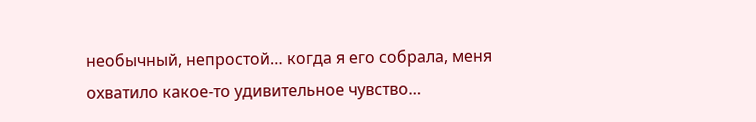необычный, непростой… когда я его собрала, меня охватило какое-то удивительное чувство…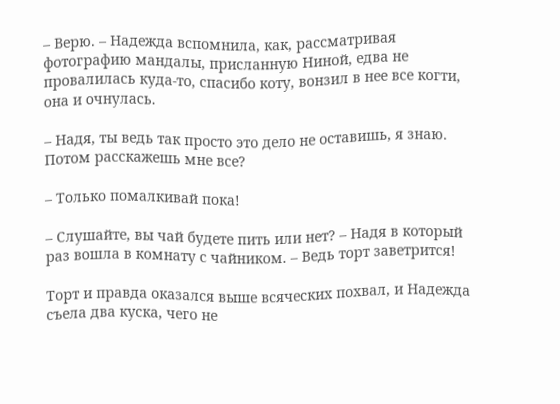– Верю. – Надежда вспомнила, как, рассматривая фотографию мандалы, присланную Ниной, едва не провалилась куда-то, спасибо коту, вонзил в нее все когти, она и очнулась.

– Надя, ты ведь так просто это дело не оставишь, я знаю. Потом расскажешь мне все?

– Только помалкивай пока!

– Слушайте, вы чай будете пить или нет? – Надя в который раз вошла в комнату с чайником. – Ведь торт заветрится!

Торт и правда оказался выше всяческих похвал, и Надежда съела два куска, чего не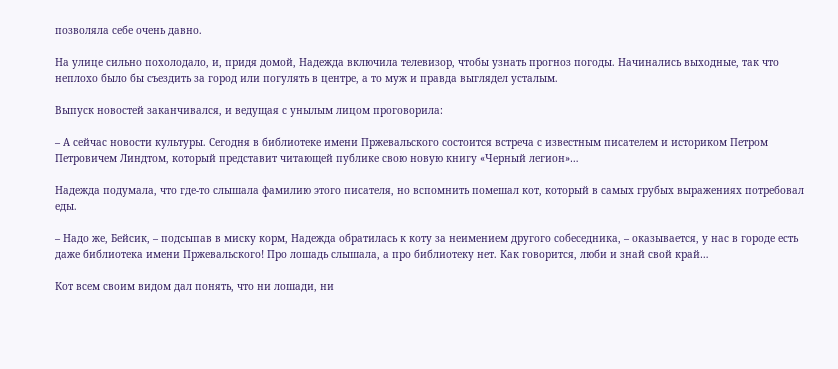позволяла себе очень давно.

На улице сильно похолодало, и, придя домой, Надежда включила телевизор, чтобы узнать прогноз погоды. Начинались выходные, так что неплохо было бы съездить за город или погулять в центре, а то муж и правда выглядел усталым.

Выпуск новостей заканчивался, и ведущая с унылым лицом проговорила:

– А сейчас новости культуры. Сегодня в библиотеке имени Пржевальского состоится встреча с известным писателем и историком Петром Петровичем Линдтом, который представит читающей публике свою новую книгу «Черный легион»…

Надежда подумала, что где-то слышала фамилию этого писателя, но вспомнить помешал кот, который в самых грубых выражениях потребовал еды.

– Надо же, Бейсик, – подсыпав в миску корм, Надежда обратилась к коту за неимением другого собеседника, – оказывается, у нас в городе есть даже библиотека имени Пржевальского! Про лошадь слышала, а про библиотеку нет. Как говорится, люби и знай свой край…

Кот всем своим видом дал понять, что ни лошади, ни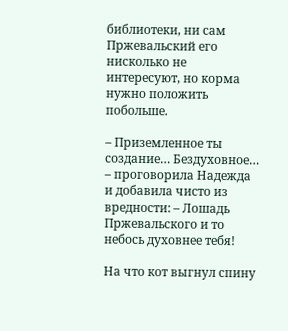библиотеки, ни сам Пржевальский его нисколько не интересуют, но корма нужно положить побольше.

– Приземленное ты создание… Бездуховное… – проговорила Надежда и добавила чисто из вредности: – Лошадь Пржевальского и то небось духовнее тебя!

На что кот выгнул спину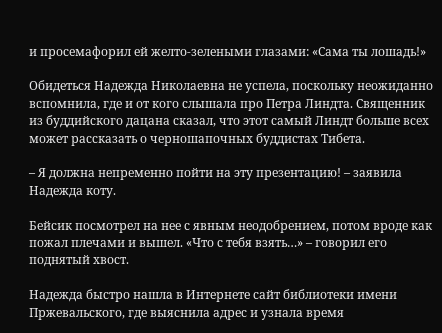и просемафорил ей желто-зелеными глазами: «Сама ты лошадь!»

Обидеться Надежда Николаевна не успела, поскольку неожиданно вспомнила, где и от кого слышала про Петра Линдта. Священник из буддийского дацана сказал, что этот самый Линдт больше всех может рассказать о черношапочных буддистах Тибета.

– Я должна непременно пойти на эту презентацию! – заявила Надежда коту.

Бейсик посмотрел на нее с явным неодобрением, потом вроде как пожал плечами и вышел. «Что с тебя взять…» – говорил его поднятый хвост.

Надежда быстро нашла в Интернете сайт библиотеки имени Пржевальского, где выяснила адрес и узнала время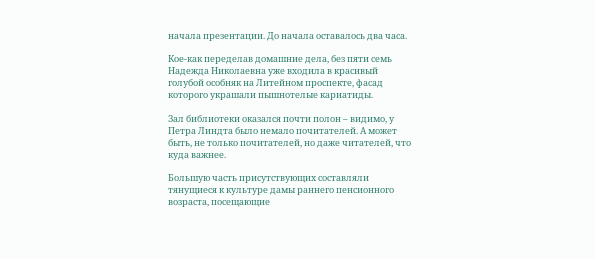начала презентации. До начала оставалось два часа.

Кое-как переделав домашние дела, без пяти семь Надежда Николаевна уже входила в красивый голубой особняк на Литейном проспекте, фасад которого украшали пышнотелые кариатиды.

Зал библиотеки оказался почти полон – видимо, у Петра Линдта было немало почитателей. А может быть, не только почитателей, но даже читателей, что куда важнее.

Большую часть присутствующих составляли тянущиеся к культуре дамы раннего пенсионного возраста, посещающие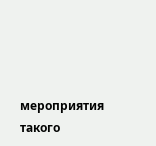мероприятия такого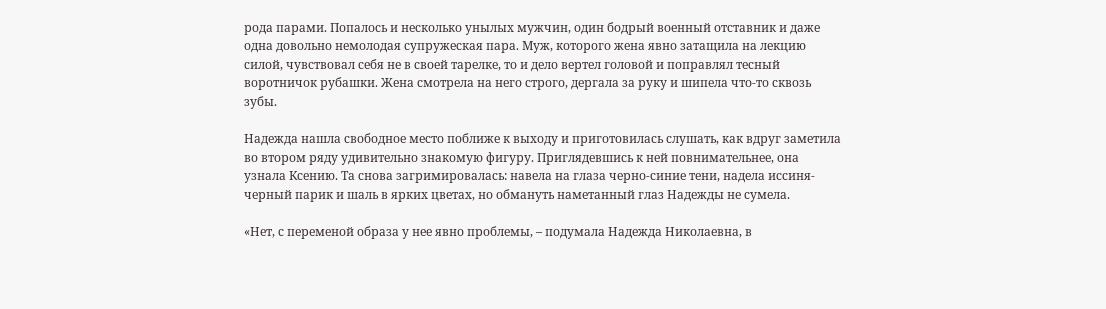рода парами. Попалось и несколько унылых мужчин, один бодрый военный отставник и даже одна довольно немолодая супружеская пара. Муж, которого жена явно затащила на лекцию силой, чувствовал себя не в своей тарелке, то и дело вертел головой и поправлял тесный воротничок рубашки. Жена смотрела на него строго, дергала за руку и шипела что-то сквозь зубы.

Надежда нашла свободное место поближе к выходу и приготовилась слушать, как вдруг заметила во втором ряду удивительно знакомую фигуру. Приглядевшись к ней повнимательнее, она узнала Ксению. Та снова загримировалась: навела на глаза черно-синие тени, надела иссиня-черный парик и шаль в ярких цветах, но обмануть наметанный глаз Надежды не сумела.

«Нет, с переменой образа у нее явно проблемы, – подумала Надежда Николаевна, в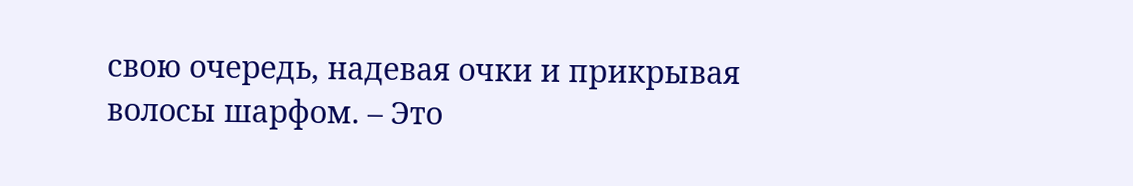свою очередь, надевая очки и прикрывая волосы шарфом. – Это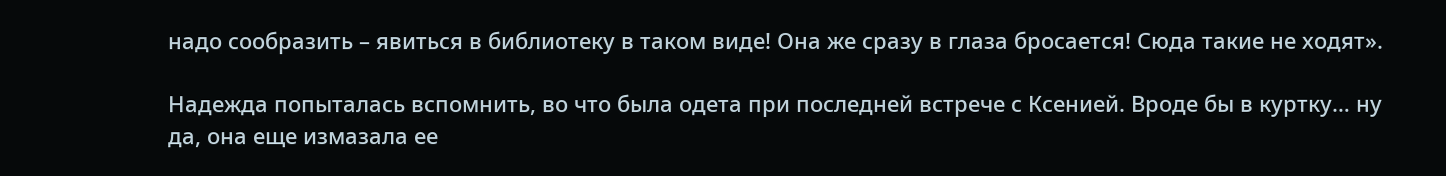надо сообразить – явиться в библиотеку в таком виде! Она же сразу в глаза бросается! Сюда такие не ходят».

Надежда попыталась вспомнить, во что была одета при последней встрече с Ксенией. Вроде бы в куртку… ну да, она еще измазала ее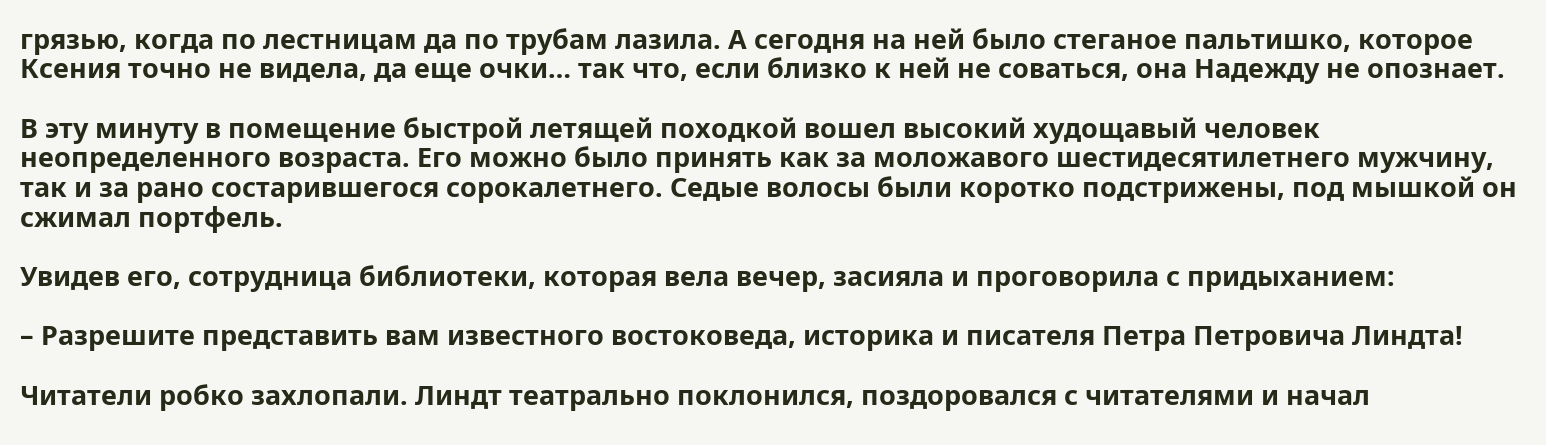грязью, когда по лестницам да по трубам лазила. А сегодня на ней было стеганое пальтишко, которое Ксения точно не видела, да еще очки… так что, если близко к ней не соваться, она Надежду не опознает.

В эту минуту в помещение быстрой летящей походкой вошел высокий худощавый человек неопределенного возраста. Его можно было принять как за моложавого шестидесятилетнего мужчину, так и за рано состарившегося сорокалетнего. Седые волосы были коротко подстрижены, под мышкой он сжимал портфель.

Увидев его, сотрудница библиотеки, которая вела вечер, засияла и проговорила с придыханием:

– Разрешите представить вам известного востоковеда, историка и писателя Петра Петровича Линдта!

Читатели робко захлопали. Линдт театрально поклонился, поздоровался с читателями и начал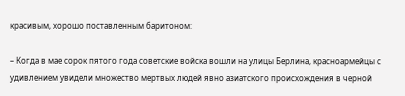красивым, хорошо поставленным баритоном:

– Когда в мае сорок пятого года советские войска вошли на улицы Берлина, красноармейцы с удивлением увидели множество мертвых людей явно азиатского происхождения в черной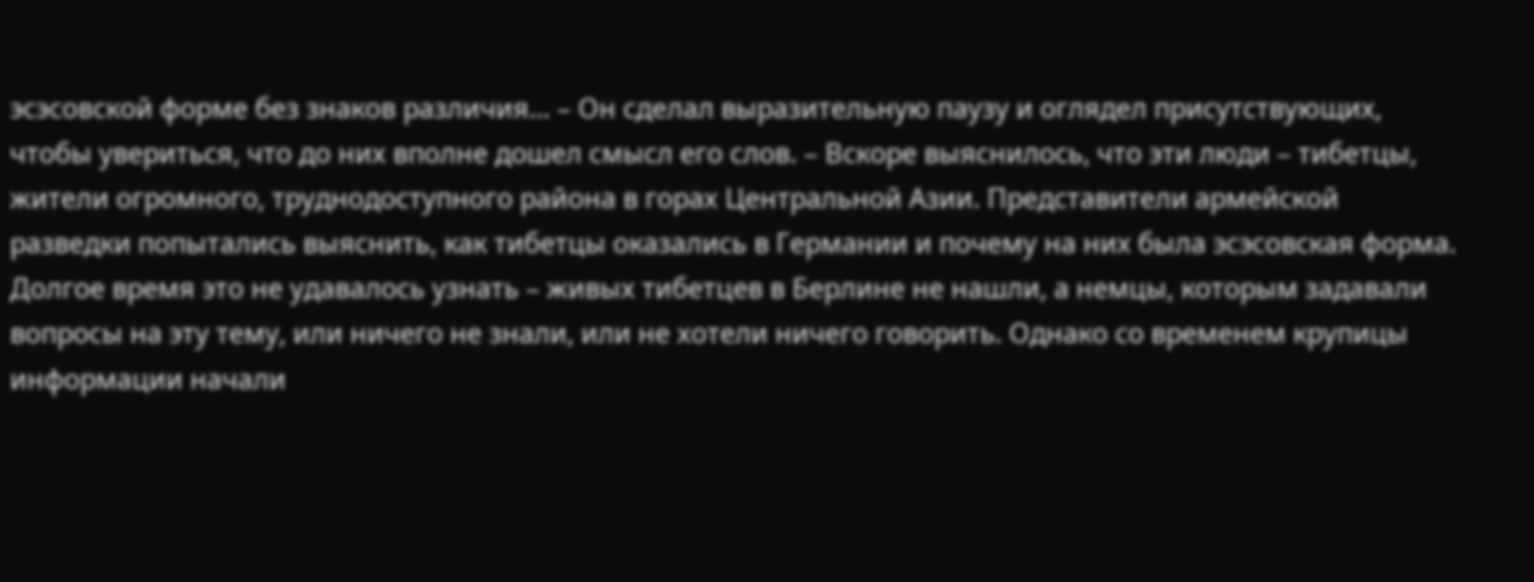эсэсовской форме без знаков различия… – Он сделал выразительную паузу и оглядел присутствующих, чтобы увериться, что до них вполне дошел смысл его слов. – Вскоре выяснилось, что эти люди – тибетцы, жители огромного, труднодоступного района в горах Центральной Азии. Представители армейской разведки попытались выяснить, как тибетцы оказались в Германии и почему на них была эсэсовская форма. Долгое время это не удавалось узнать – живых тибетцев в Берлине не нашли, а немцы, которым задавали вопросы на эту тему, или ничего не знали, или не хотели ничего говорить. Однако со временем крупицы информации начали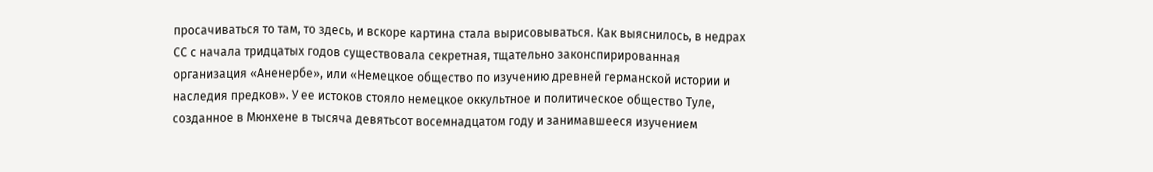просачиваться то там, то здесь, и вскоре картина стала вырисовываться. Как выяснилось, в недрах СС с начала тридцатых годов существовала секретная, тщательно законспирированная организация «Аненербе», или «Немецкое общество по изучению древней германской истории и наследия предков». У ее истоков стояло немецкое оккультное и политическое общество Туле, созданное в Мюнхене в тысяча девятьсот восемнадцатом году и занимавшееся изучением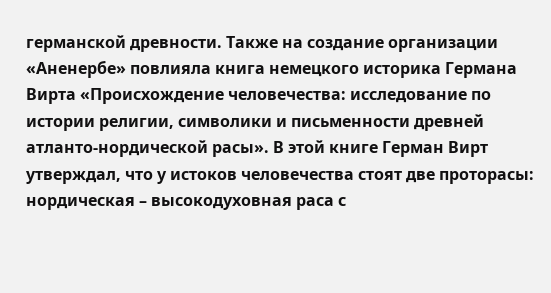германской древности. Также на создание организации «Аненербе» повлияла книга немецкого историка Германа Вирта «Происхождение человечества: исследование по истории религии, символики и письменности древней атланто-нордической расы». В этой книге Герман Вирт утверждал, что у истоков человечества стоят две проторасы: нордическая – высокодуховная раса с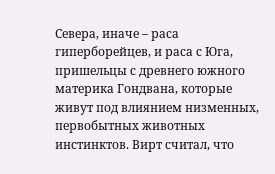Севера, иначе – раса гиперборейцев, и раса с Юга, пришельцы с древнего южного материка Гондвана, которые живут под влиянием низменных, первобытных животных инстинктов. Вирт считал, что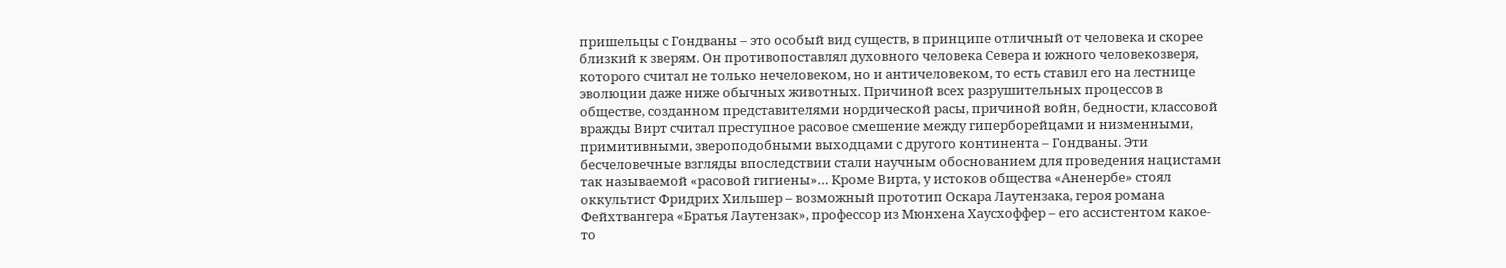пришельцы с Гондваны – это особый вид существ, в принципе отличный от человека и скорее близкий к зверям. Он противопоставлял духовного человека Севера и южного человекозверя, которого считал не только нечеловеком, но и античеловеком, то есть ставил его на лестнице эволюции даже ниже обычных животных. Причиной всех разрушительных процессов в обществе, созданном представителями нордической расы, причиной войн, бедности, классовой вражды Вирт считал преступное расовое смешение между гиперборейцами и низменными, примитивными, звероподобными выходцами с другого континента – Гондваны. Эти бесчеловечные взгляды впоследствии стали научным обоснованием для проведения нацистами так называемой «расовой гигиены»… Кроме Вирта, у истоков общества «Аненербе» стоял оккультист Фридрих Хильшер – возможный прототип Оскара Лаутензака, героя романа Фейхтвангера «Братья Лаутензак», профессор из Мюнхена Хаусхоффер – его ассистентом какое-то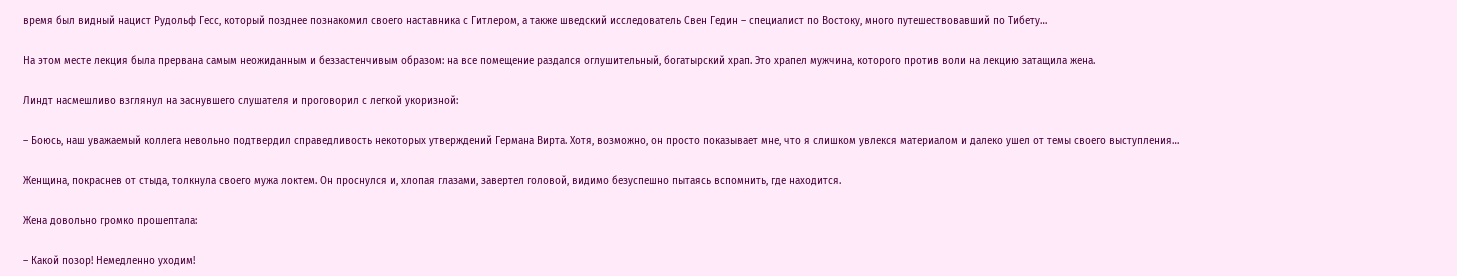время был видный нацист Рудольф Гесс, который позднее познакомил своего наставника с Гитлером, а также шведский исследователь Свен Гедин – специалист по Востоку, много путешествовавший по Тибету…

На этом месте лекция была прервана самым неожиданным и беззастенчивым образом: на все помещение раздался оглушительный, богатырский храп. Это храпел мужчина, которого против воли на лекцию затащила жена.

Линдт насмешливо взглянул на заснувшего слушателя и проговорил с легкой укоризной:

– Боюсь, наш уважаемый коллега невольно подтвердил справедливость некоторых утверждений Германа Вирта. Хотя, возможно, он просто показывает мне, что я слишком увлекся материалом и далеко ушел от темы своего выступления…

Женщина, покраснев от стыда, толкнула своего мужа локтем. Он проснулся и, хлопая глазами, завертел головой, видимо безуспешно пытаясь вспомнить, где находится.

Жена довольно громко прошептала:

– Какой позор! Немедленно уходим!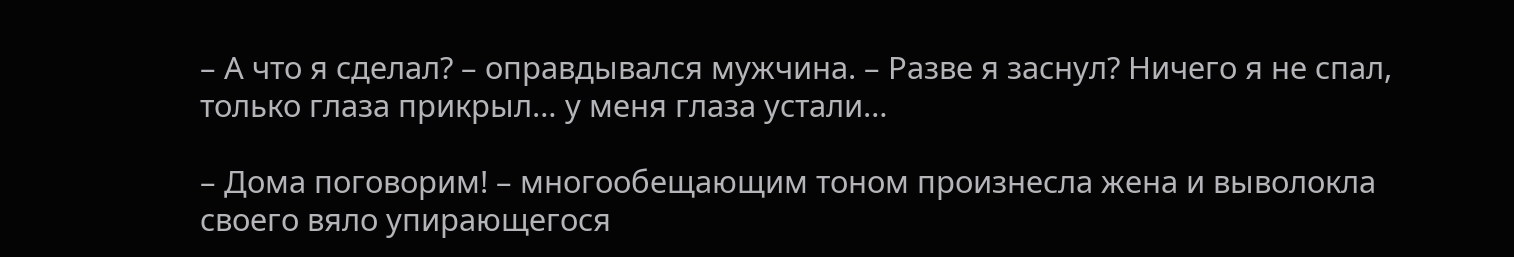– А что я сделал? – оправдывался мужчина. – Разве я заснул? Ничего я не спал, только глаза прикрыл… у меня глаза устали…

– Дома поговорим! – многообещающим тоном произнесла жена и выволокла своего вяло упирающегося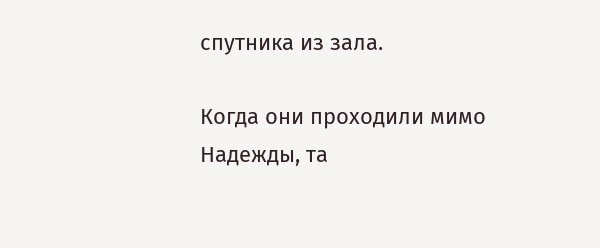спутника из зала.

Когда они проходили мимо Надежды, та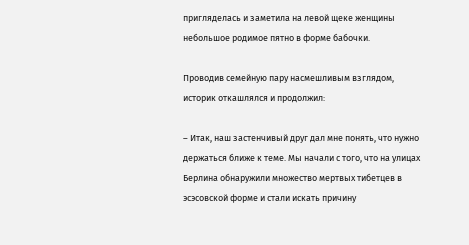пригляделась и заметила на левой щеке женщины небольшое родимое пятно в форме бабочки.

Проводив семейную пару насмешливым взглядом, историк откашлялся и продолжил:

– Итак, наш застенчивый друг дал мне понять, что нужно держаться ближе к теме. Мы начали с того, что на улицах Берлина обнаружили множество мертвых тибетцев в эсэсовской форме и стали искать причину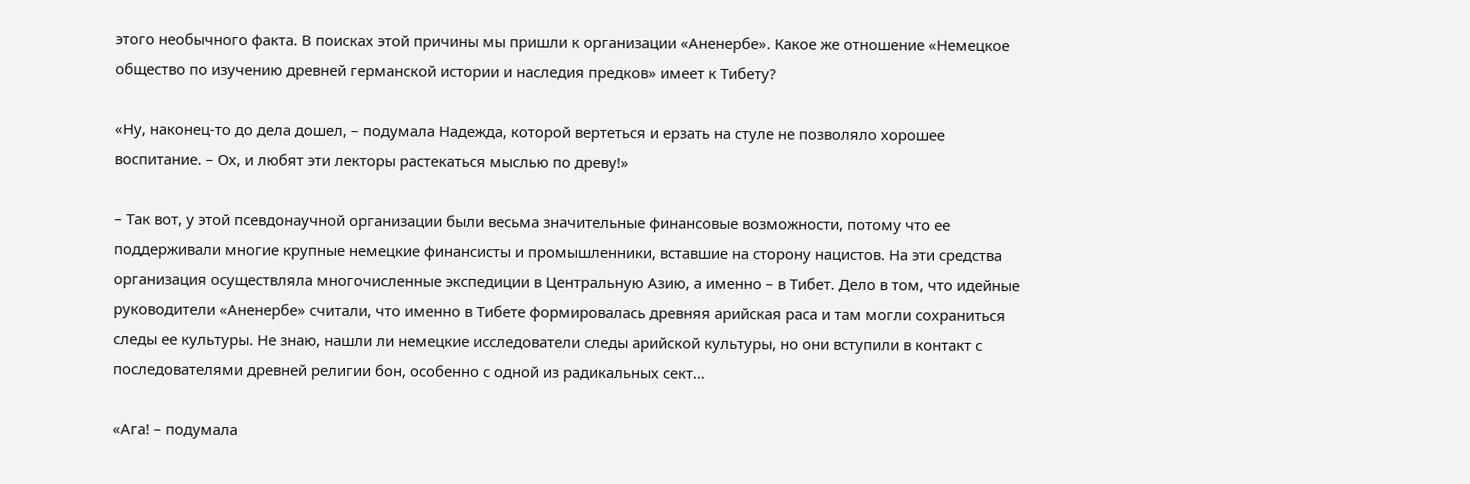этого необычного факта. В поисках этой причины мы пришли к организации «Аненербе». Какое же отношение «Немецкое общество по изучению древней германской истории и наследия предков» имеет к Тибету?

«Ну, наконец-то до дела дошел, – подумала Надежда, которой вертеться и ерзать на стуле не позволяло хорошее воспитание. – Ох, и любят эти лекторы растекаться мыслью по древу!»

– Так вот, у этой псевдонаучной организации были весьма значительные финансовые возможности, потому что ее поддерживали многие крупные немецкие финансисты и промышленники, вставшие на сторону нацистов. На эти средства организация осуществляла многочисленные экспедиции в Центральную Азию, а именно – в Тибет. Дело в том, что идейные руководители «Аненербе» считали, что именно в Тибете формировалась древняя арийская раса и там могли сохраниться следы ее культуры. Не знаю, нашли ли немецкие исследователи следы арийской культуры, но они вступили в контакт с последователями древней религии бон, особенно с одной из радикальных сект…

«Ага! – подумала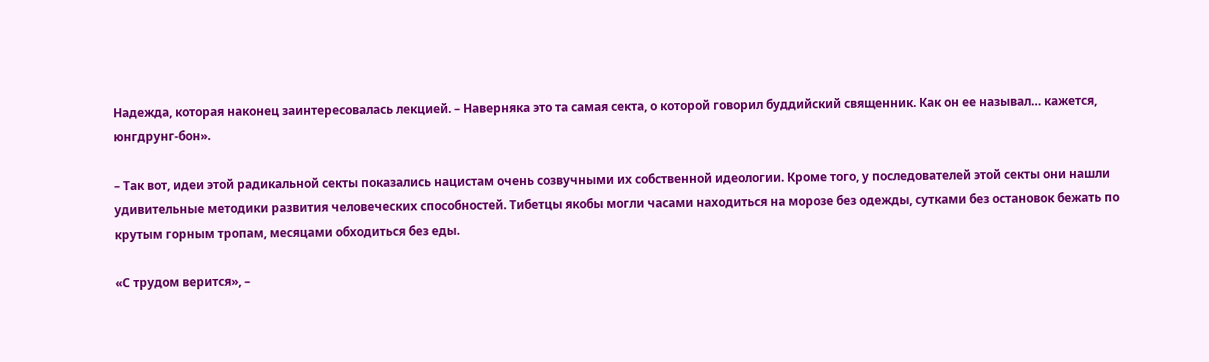Надежда, которая наконец заинтересовалась лекцией. – Наверняка это та самая секта, о которой говорил буддийский священник. Как он ее называл… кажется, юнгдрунг-бон».

– Так вот, идеи этой радикальной секты показались нацистам очень созвучными их собственной идеологии. Кроме того, у последователей этой секты они нашли удивительные методики развития человеческих способностей. Тибетцы якобы могли часами находиться на морозе без одежды, сутками без остановок бежать по крутым горным тропам, месяцами обходиться без еды.

«С трудом верится», –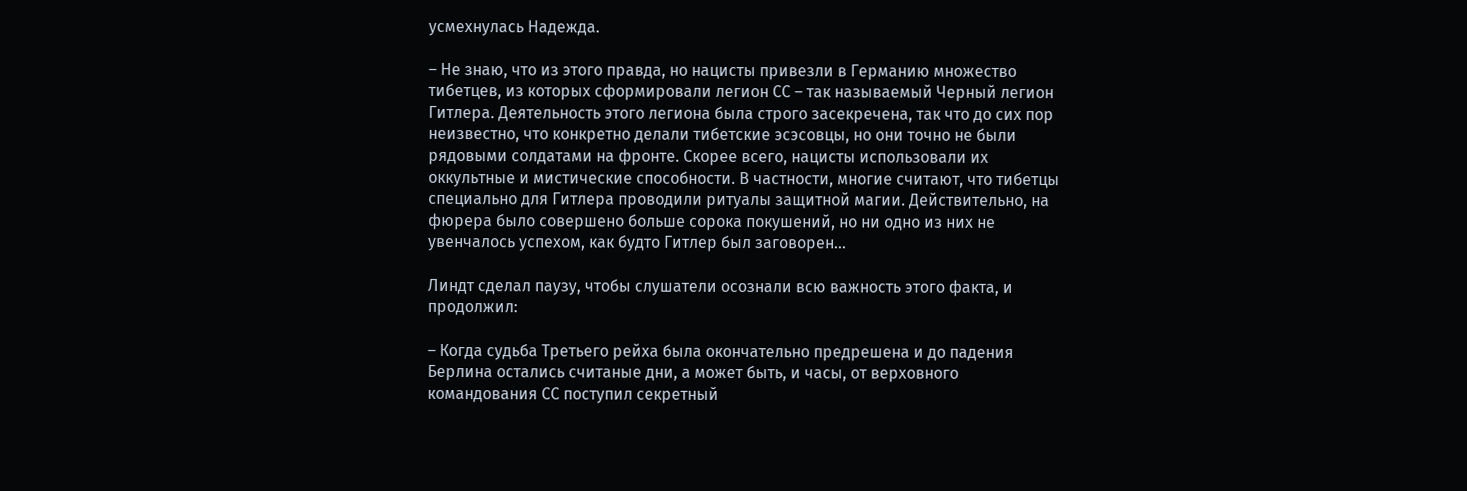усмехнулась Надежда.

– Не знаю, что из этого правда, но нацисты привезли в Германию множество тибетцев, из которых сформировали легион СС – так называемый Черный легион Гитлера. Деятельность этого легиона была строго засекречена, так что до сих пор неизвестно, что конкретно делали тибетские эсэсовцы, но они точно не были рядовыми солдатами на фронте. Скорее всего, нацисты использовали их оккультные и мистические способности. В частности, многие считают, что тибетцы специально для Гитлера проводили ритуалы защитной магии. Действительно, на фюрера было совершено больше сорока покушений, но ни одно из них не увенчалось успехом, как будто Гитлер был заговорен…

Линдт сделал паузу, чтобы слушатели осознали всю важность этого факта, и продолжил:

– Когда судьба Третьего рейха была окончательно предрешена и до падения Берлина остались считаные дни, а может быть, и часы, от верховного командования СС поступил секретный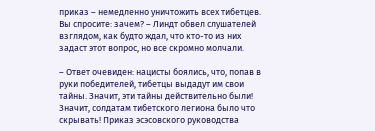приказ – немедленно уничтожить всех тибетцев. Вы спросите: зачем? – Линдт обвел слушателей взглядом, как будто ждал, что кто-то из них задаст этот вопрос, но все скромно молчали.

– Ответ очевиден: нацисты боялись, что, попав в руки победителей, тибетцы выдадут им свои тайны. Значит, эти тайны действительно были! Значит, солдатам тибетского легиона было что скрывать! Приказ эсэсовского руководства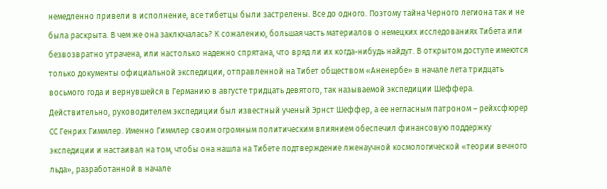немедленно привели в исполнение, все тибетцы были застрелены. Все до одного. Поэтому тайна Черного легиона так и не была раскрыта. В чем же она заключалась? К сожалению, большая часть материалов о немецких исследованиях Тибета или безвозвратно утрачена, или настолько надежно спрятана, что вряд ли их когда-нибудь найдут. В открытом доступе имеются только документы официальной экспедиции, отправленной на Тибет обществом «Аненербе» в начале лета тридцать восьмого года и вернувшейся в Германию в августе тридцать девятого, так называемой экспедиции Шеффера. Действительно, руководителем экспедиции был известный ученый Эрнст Шеффер, а ее негласным патроном – рейхсфюрер СС Генрих Гиммлер. Именно Гиммлер своим огромным политическим влиянием обеспечил финансовую поддержку экспедиции и настаивал на том, чтобы она нашла на Тибете подтверждение лженаучной космологической «теории вечного льда», разработанной в начале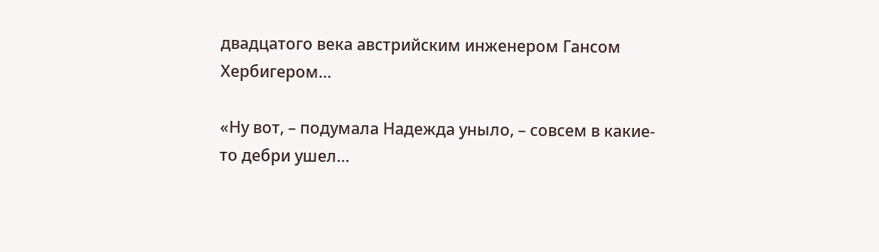двадцатого века австрийским инженером Гансом Хербигером…

«Ну вот, – подумала Надежда уныло, – совсем в какие-то дебри ушел…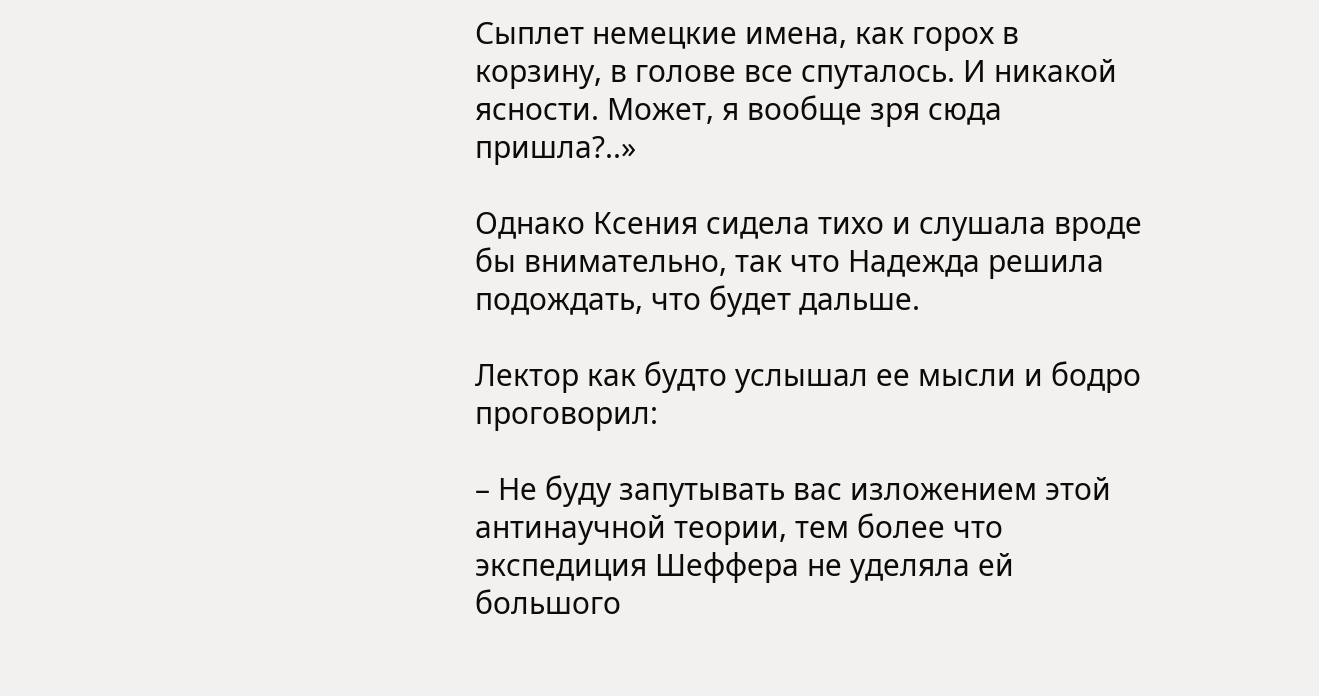Сыплет немецкие имена, как горох в корзину, в голове все спуталось. И никакой ясности. Может, я вообще зря сюда пришла?..»

Однако Ксения сидела тихо и слушала вроде бы внимательно, так что Надежда решила подождать, что будет дальше.

Лектор как будто услышал ее мысли и бодро проговорил:

– Не буду запутывать вас изложением этой антинаучной теории, тем более что экспедиция Шеффера не уделяла ей большого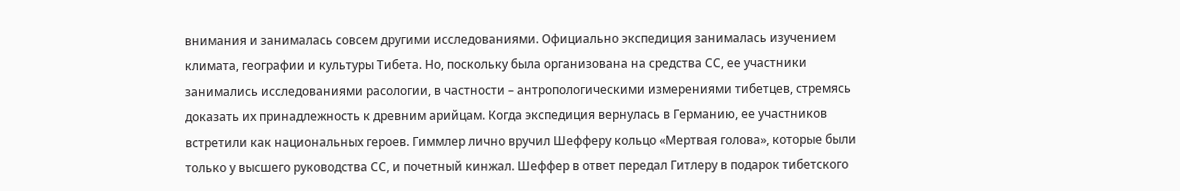внимания и занималась совсем другими исследованиями. Официально экспедиция занималась изучением климата, географии и культуры Тибета. Но, поскольку была организована на средства СС, ее участники занимались исследованиями расологии, в частности – антропологическими измерениями тибетцев, стремясь доказать их принадлежность к древним арийцам. Когда экспедиция вернулась в Германию, ее участников встретили как национальных героев. Гиммлер лично вручил Шефферу кольцо «Мертвая голова», которые были только у высшего руководства СС, и почетный кинжал. Шеффер в ответ передал Гитлеру в подарок тибетского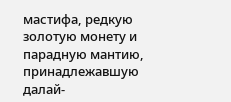мастифа, редкую золотую монету и парадную мантию, принадлежавшую далай-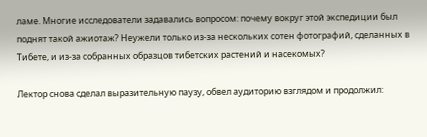ламе. Многие исследователи задавались вопросом: почему вокруг этой экспедиции был поднят такой ажиотаж? Неужели только из-за нескольких сотен фотографий, сделанных в Тибете, и из-за собранных образцов тибетских растений и насекомых?

Лектор снова сделал выразительную паузу, обвел аудиторию взглядом и продолжил: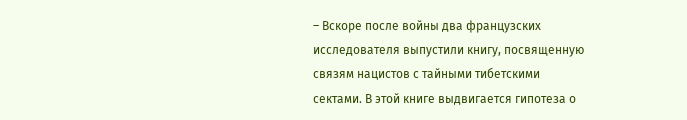– Вскоре после войны два французских исследователя выпустили книгу, посвященную связям нацистов с тайными тибетскими сектами. В этой книге выдвигается гипотеза о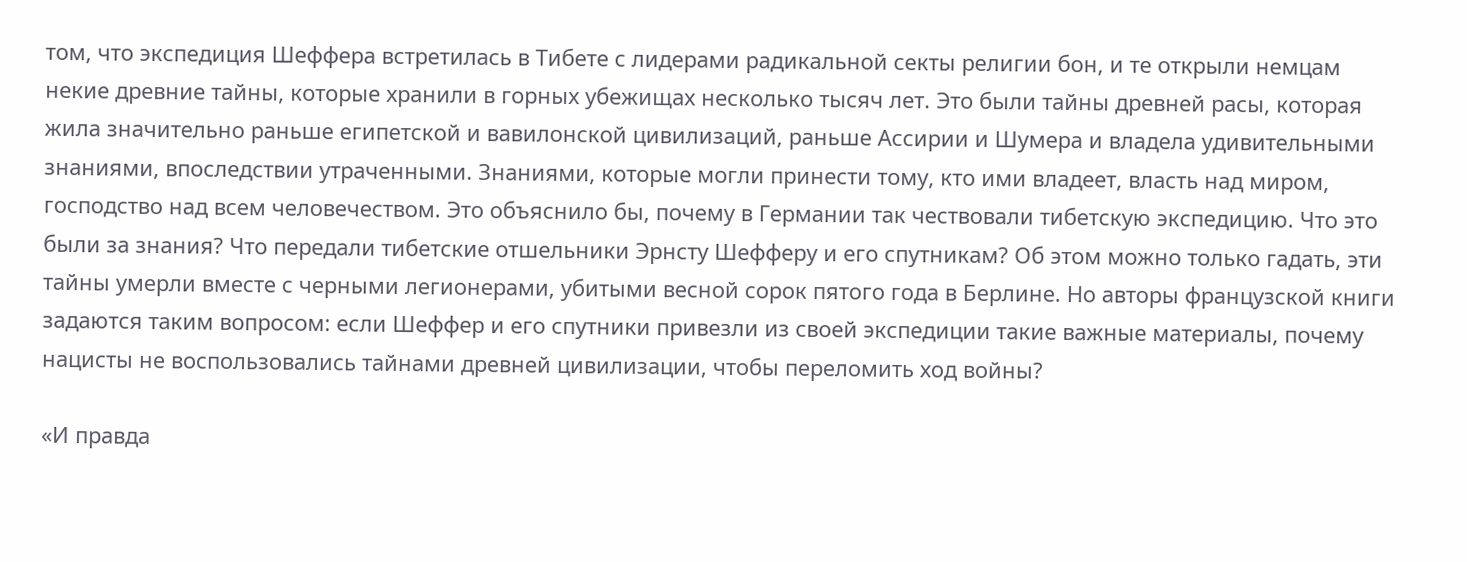том, что экспедиция Шеффера встретилась в Тибете с лидерами радикальной секты религии бон, и те открыли немцам некие древние тайны, которые хранили в горных убежищах несколько тысяч лет. Это были тайны древней расы, которая жила значительно раньше египетской и вавилонской цивилизаций, раньше Ассирии и Шумера и владела удивительными знаниями, впоследствии утраченными. Знаниями, которые могли принести тому, кто ими владеет, власть над миром, господство над всем человечеством. Это объяснило бы, почему в Германии так чествовали тибетскую экспедицию. Что это были за знания? Что передали тибетские отшельники Эрнсту Шефферу и его спутникам? Об этом можно только гадать, эти тайны умерли вместе с черными легионерами, убитыми весной сорок пятого года в Берлине. Но авторы французской книги задаются таким вопросом: если Шеффер и его спутники привезли из своей экспедиции такие важные материалы, почему нацисты не воспользовались тайнами древней цивилизации, чтобы переломить ход войны?

«И правда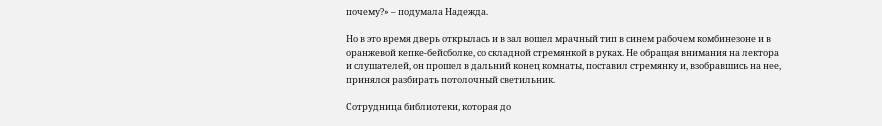почему?» – подумала Надежда.

Но в это время дверь открылась и в зал вошел мрачный тип в синем рабочем комбинезоне и в оранжевой кепке-бейсболке, со складной стремянкой в руках. Не обращая внимания на лектора и слушателей, он прошел в дальний конец комнаты, поставил стремянку и, взобравшись на нее, принялся разбирать потолочный светильник.

Сотрудница библиотеки, которая до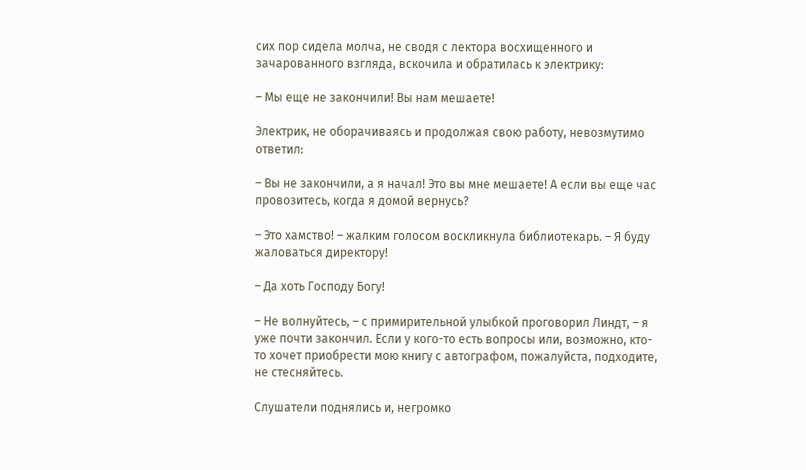сих пор сидела молча, не сводя с лектора восхищенного и зачарованного взгляда, вскочила и обратилась к электрику:

– Мы еще не закончили! Вы нам мешаете!

Электрик, не оборачиваясь и продолжая свою работу, невозмутимо ответил:

– Вы не закончили, а я начал! Это вы мне мешаете! А если вы еще час провозитесь, когда я домой вернусь?

– Это хамство! – жалким голосом воскликнула библиотекарь. – Я буду жаловаться директору!

– Да хоть Господу Богу!

– Не волнуйтесь, – с примирительной улыбкой проговорил Линдт, – я уже почти закончил. Если у кого-то есть вопросы или, возможно, кто-то хочет приобрести мою книгу с автографом, пожалуйста, подходите, не стесняйтесь.

Слушатели поднялись и, негромко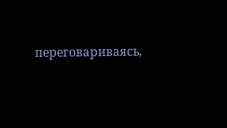переговариваясь,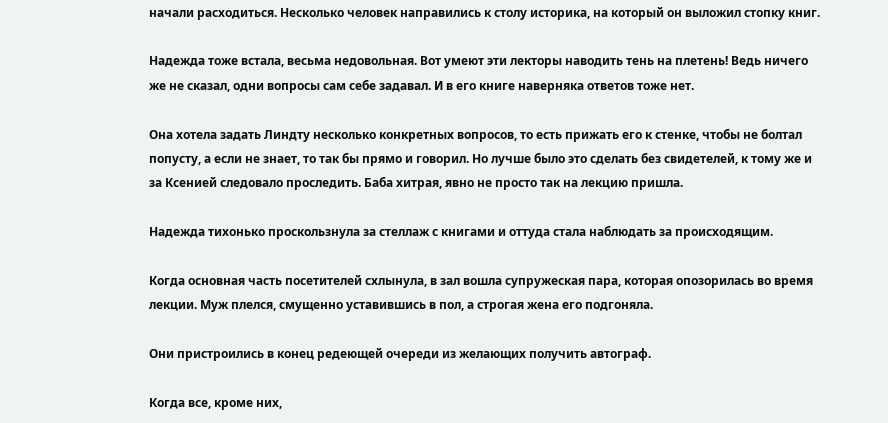начали расходиться. Несколько человек направились к столу историка, на который он выложил стопку книг.

Надежда тоже встала, весьма недовольная. Вот умеют эти лекторы наводить тень на плетень! Ведь ничего же не сказал, одни вопросы сам себе задавал. И в его книге наверняка ответов тоже нет.

Она хотела задать Линдту несколько конкретных вопросов, то есть прижать его к стенке, чтобы не болтал попусту, а если не знает, то так бы прямо и говорил. Но лучше было это сделать без свидетелей, к тому же и за Ксенией следовало проследить. Баба хитрая, явно не просто так на лекцию пришла.

Надежда тихонько проскользнула за стеллаж с книгами и оттуда стала наблюдать за происходящим.

Когда основная часть посетителей схлынула, в зал вошла супружеская пара, которая опозорилась во время лекции. Муж плелся, смущенно уставившись в пол, а строгая жена его подгоняла.

Они пристроились в конец редеющей очереди из желающих получить автограф.

Когда все, кроме них,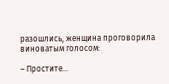разошлись, женщина проговорила виноватым голосом:

– Простите…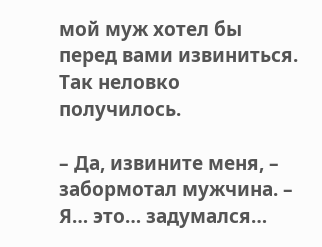мой муж хотел бы перед вами извиниться. Так неловко получилось.

– Да, извините меня, – забормотал мужчина. – Я… это… задумался…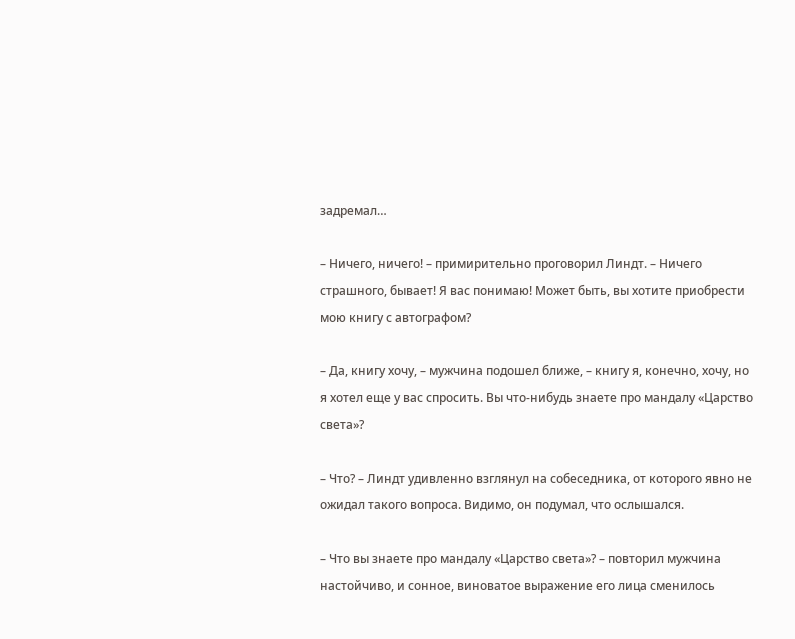задремал…

– Ничего, ничего! – примирительно проговорил Линдт. – Ничего страшного, бывает! Я вас понимаю! Может быть, вы хотите приобрести мою книгу с автографом?

– Да, книгу хочу, – мужчина подошел ближе, – книгу я, конечно, хочу, но я хотел еще у вас спросить. Вы что-нибудь знаете про мандалу «Царство света»?

– Что? – Линдт удивленно взглянул на собеседника, от которого явно не ожидал такого вопроса. Видимо, он подумал, что ослышался.

– Что вы знаете про мандалу «Царство света»? – повторил мужчина настойчиво, и сонное, виноватое выражение его лица сменилось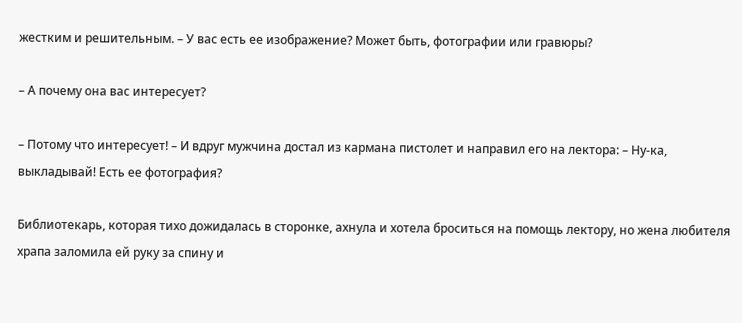жестким и решительным. – У вас есть ее изображение? Может быть, фотографии или гравюры?

– А почему она вас интересует?

– Потому что интересует! – И вдруг мужчина достал из кармана пистолет и направил его на лектора: – Ну-ка, выкладывай! Есть ее фотография?

Библиотекарь, которая тихо дожидалась в сторонке, ахнула и хотела броситься на помощь лектору, но жена любителя храпа заломила ей руку за спину и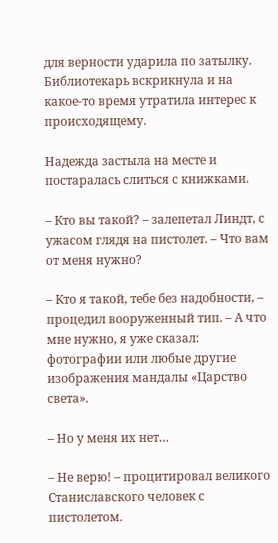для верности ударила по затылку. Библиотекарь вскрикнула и на какое-то время утратила интерес к происходящему.

Надежда застыла на месте и постаралась слиться с книжками.

– Кто вы такой? – залепетал Линдт, с ужасом глядя на пистолет. – Что вам от меня нужно?

– Кто я такой, тебе без надобности, – процедил вооруженный тип. – А что мне нужно, я уже сказал: фотографии или любые другие изображения мандалы «Царство света».

– Но у меня их нет…

– Не верю! – процитировал великого Станиславского человек с пистолетом.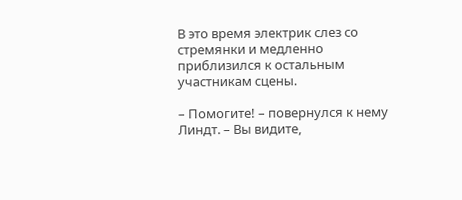В это время электрик слез со стремянки и медленно приблизился к остальным участникам сцены.

– Помогите! – повернулся к нему Линдт. – Вы видите,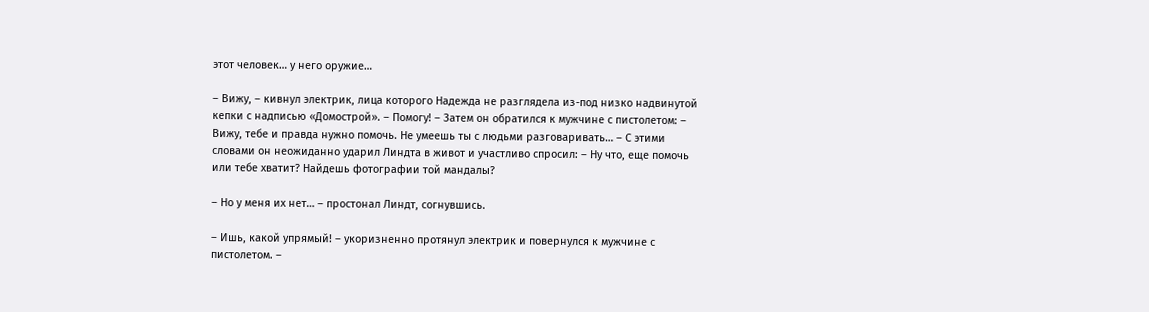этот человек… у него оружие…

– Вижу, – кивнул электрик, лица которого Надежда не разглядела из-под низко надвинутой кепки с надписью «Домострой». – Помогу! – Затем он обратился к мужчине с пистолетом: – Вижу, тебе и правда нужно помочь. Не умеешь ты с людьми разговаривать… – С этими словами он неожиданно ударил Линдта в живот и участливо спросил: – Ну что, еще помочь или тебе хватит? Найдешь фотографии той мандалы?

– Но у меня их нет… – простонал Линдт, согнувшись.

– Ишь, какой упрямый! – укоризненно протянул электрик и повернулся к мужчине с пистолетом. –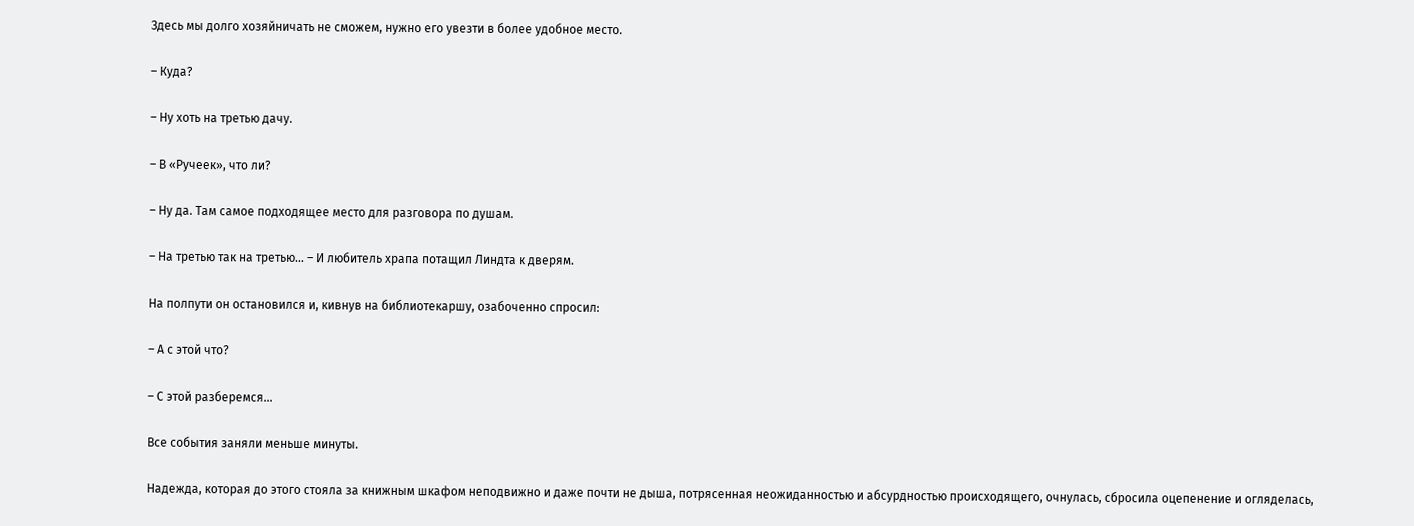Здесь мы долго хозяйничать не сможем, нужно его увезти в более удобное место.

– Куда?

– Ну хоть на третью дачу.

– В «Ручеек», что ли?

– Ну да. Там самое подходящее место для разговора по душам.

– На третью так на третью… – И любитель храпа потащил Линдта к дверям.

На полпути он остановился и, кивнув на библиотекаршу, озабоченно спросил:

– А с этой что?

– С этой разберемся…

Все события заняли меньше минуты.

Надежда, которая до этого стояла за книжным шкафом неподвижно и даже почти не дыша, потрясенная неожиданностью и абсурдностью происходящего, очнулась, сбросила оцепенение и огляделась,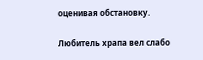оценивая обстановку.

Любитель храпа вел слабо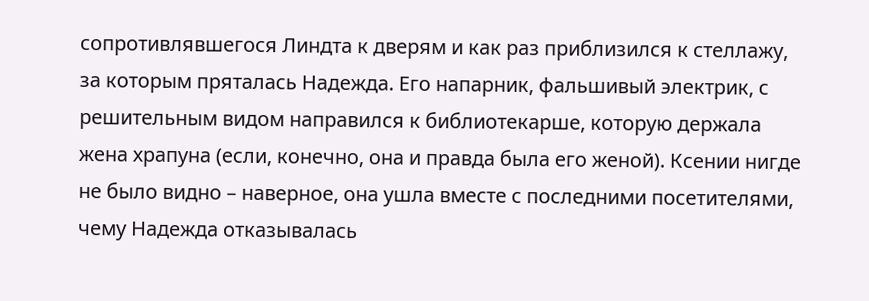сопротивлявшегося Линдта к дверям и как раз приблизился к стеллажу, за которым пряталась Надежда. Его напарник, фальшивый электрик, с решительным видом направился к библиотекарше, которую держала жена храпуна (если, конечно, она и правда была его женой). Ксении нигде не было видно – наверное, она ушла вместе с последними посетителями, чему Надежда отказывалась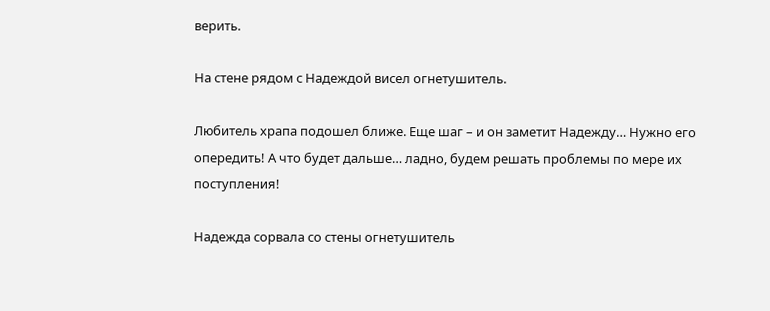верить.

На стене рядом с Надеждой висел огнетушитель.

Любитель храпа подошел ближе. Еще шаг – и он заметит Надежду… Нужно его опередить! А что будет дальше… ладно, будем решать проблемы по мере их поступления!

Надежда сорвала со стены огнетушитель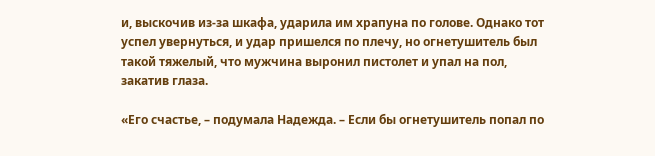и, выскочив из-за шкафа, ударила им храпуна по голове. Однако тот успел увернуться, и удар пришелся по плечу, но огнетушитель был такой тяжелый, что мужчина выронил пистолет и упал на пол, закатив глаза.

«Его счастье, – подумала Надежда. – Если бы огнетушитель попал по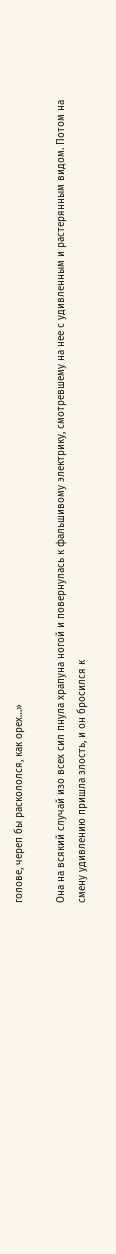голове, череп бы раскололся, как орех…»

Она на всякий случай изо всех сил пнула храпуна ногой и повернулась к фальшивому электрику, смотревшему на нее с удивленным и растерянным видом. Потом на смену удивлению пришла злость, и он бросился к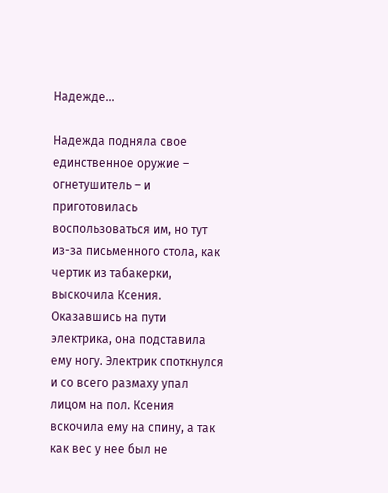Надежде…

Надежда подняла свое единственное оружие – огнетушитель – и приготовилась воспользоваться им, но тут из-за письменного стола, как чертик из табакерки, выскочила Ксения. Оказавшись на пути электрика, она подставила ему ногу. Электрик споткнулся и со всего размаху упал лицом на пол. Ксения вскочила ему на спину, а так как вес у нее был не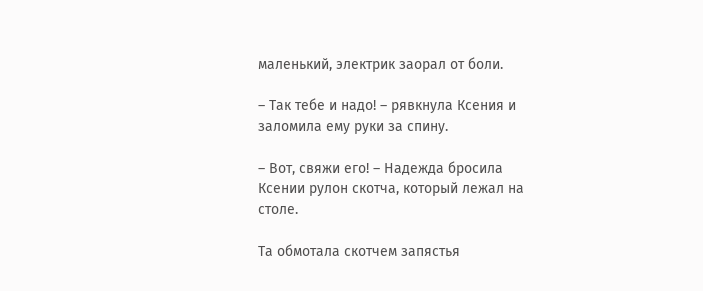маленький, электрик заорал от боли.

– Так тебе и надо! – рявкнула Ксения и заломила ему руки за спину.

– Вот, свяжи его! – Надежда бросила Ксении рулон скотча, который лежал на столе.

Та обмотала скотчем запястья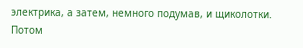электрика, а затем, немного подумав, и щиколотки. Потом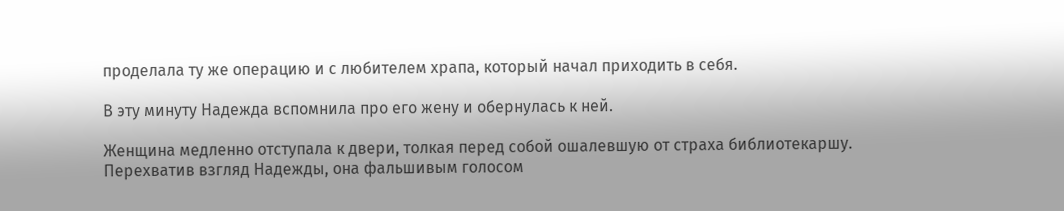проделала ту же операцию и с любителем храпа, который начал приходить в себя.

В эту минуту Надежда вспомнила про его жену и обернулась к ней.

Женщина медленно отступала к двери, толкая перед собой ошалевшую от страха библиотекаршу. Перехватив взгляд Надежды, она фальшивым голосом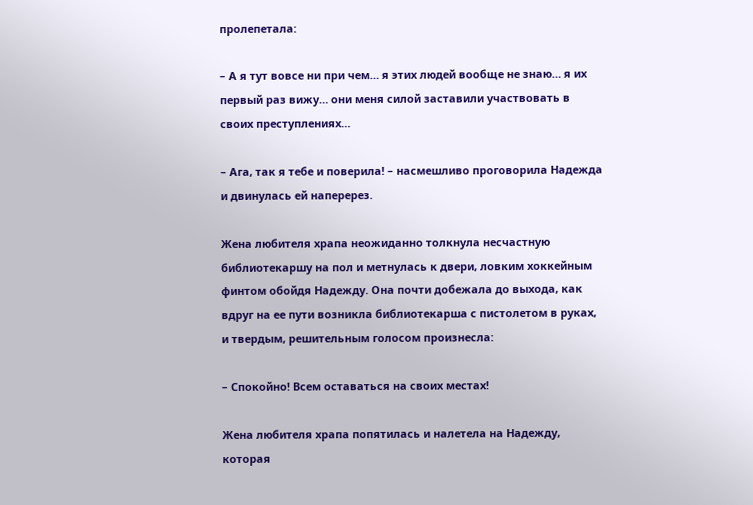пролепетала:

– А я тут вовсе ни при чем… я этих людей вообще не знаю… я их первый раз вижу… они меня силой заставили участвовать в своих преступлениях…

– Ага, так я тебе и поверила! – насмешливо проговорила Надежда и двинулась ей наперерез.

Жена любителя храпа неожиданно толкнула несчастную библиотекаршу на пол и метнулась к двери, ловким хоккейным финтом обойдя Надежду. Она почти добежала до выхода, как вдруг на ее пути возникла библиотекарша с пистолетом в руках, и твердым, решительным голосом произнесла:

– Спокойно! Всем оставаться на своих местах!

Жена любителя храпа попятилась и налетела на Надежду, которая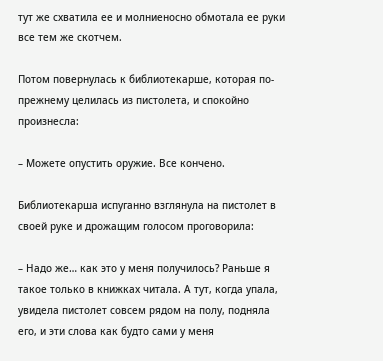тут же схватила ее и молниеносно обмотала ее руки все тем же скотчем.

Потом повернулась к библиотекарше, которая по-прежнему целилась из пистолета, и спокойно произнесла:

– Можете опустить оружие. Все кончено.

Библиотекарша испуганно взглянула на пистолет в своей руке и дрожащим голосом проговорила:

– Надо же… как это у меня получилось? Раньше я такое только в книжках читала. А тут, когда упала, увидела пистолет совсем рядом на полу, подняла его, и эти слова как будто сами у меня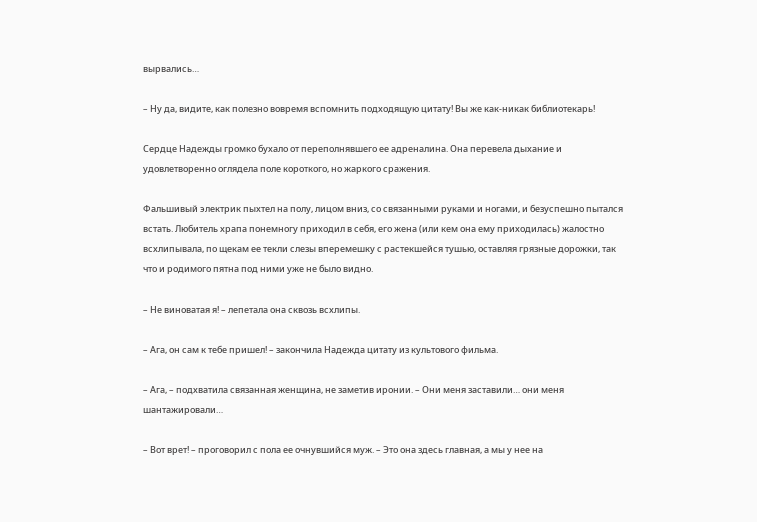вырвались…

– Ну да, видите, как полезно вовремя вспомнить подходящую цитату! Вы же как-никак библиотекарь!

Сердце Надежды громко бухало от переполнявшего ее адреналина. Она перевела дыхание и удовлетворенно оглядела поле короткого, но жаркого сражения.

Фальшивый электрик пыхтел на полу, лицом вниз, со связанными руками и ногами, и безуспешно пытался встать. Любитель храпа понемногу приходил в себя, его жена (или кем она ему приходилась) жалостно всхлипывала, по щекам ее текли слезы вперемешку с растекшейся тушью, оставляя грязные дорожки, так что и родимого пятна под ними уже не было видно.

– Не виноватая я! – лепетала она сквозь всхлипы.

– Ага, он сам к тебе пришел! – закончила Надежда цитату из культового фильма.

– Ага, – подхватила связанная женщина, не заметив иронии. – Они меня заставили… они меня шантажировали…

– Вот врет! – проговорил с пола ее очнувшийся муж. – Это она здесь главная, а мы у нее на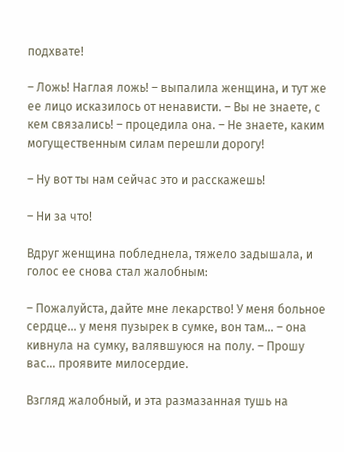подхвате!

– Ложь! Наглая ложь! – выпалила женщина, и тут же ее лицо исказилось от ненависти. – Вы не знаете, с кем связались! – процедила она. – Не знаете, каким могущественным силам перешли дорогу!

– Ну вот ты нам сейчас это и расскажешь!

– Ни за что!

Вдруг женщина побледнела, тяжело задышала, и голос ее снова стал жалобным:

– Пожалуйста, дайте мне лекарство! У меня больное сердце… у меня пузырек в сумке, вон там… – она кивнула на сумку, валявшуюся на полу. – Прошу вас… проявите милосердие.

Взгляд жалобный, и эта размазанная тушь на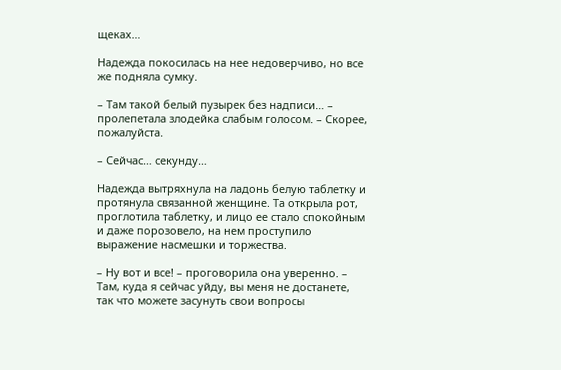щеках…

Надежда покосилась на нее недоверчиво, но все же подняла сумку.

– Там такой белый пузырек без надписи… – пролепетала злодейка слабым голосом. – Скорее, пожалуйста.

– Сейчас… секунду…

Надежда вытряхнула на ладонь белую таблетку и протянула связанной женщине. Та открыла рот, проглотила таблетку, и лицо ее стало спокойным и даже порозовело, на нем проступило выражение насмешки и торжества.

– Ну вот и все! – проговорила она уверенно. – Там, куда я сейчас уйду, вы меня не достанете, так что можете засунуть свои вопросы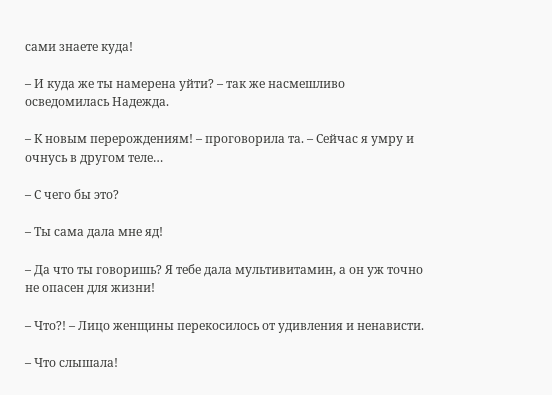сами знаете куда!

– И куда же ты намерена уйти? – так же насмешливо осведомилась Надежда.

– К новым перерождениям! – проговорила та. – Сейчас я умру и очнусь в другом теле…

– С чего бы это?

– Ты сама дала мне яд!

– Да что ты говоришь? Я тебе дала мультивитамин, а он уж точно не опасен для жизни!

– Что?! – Лицо женщины перекосилось от удивления и ненависти.

– Что слышала!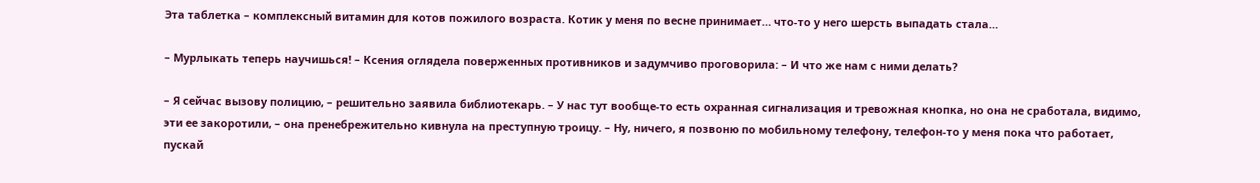Эта таблетка – комплексный витамин для котов пожилого возраста. Котик у меня по весне принимает… что-то у него шерсть выпадать стала…

– Мурлыкать теперь научишься! – Ксения оглядела поверженных противников и задумчиво проговорила: – И что же нам с ними делать?

– Я сейчас вызову полицию, – решительно заявила библиотекарь. – У нас тут вообще-то есть охранная сигнализация и тревожная кнопка, но она не сработала, видимо, эти ее закоротили, – она пренебрежительно кивнула на преступную троицу. – Ну, ничего, я позвоню по мобильному телефону, телефон-то у меня пока что работает, пускай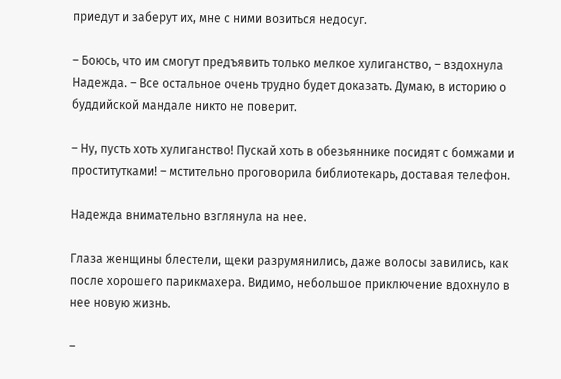приедут и заберут их, мне с ними возиться недосуг.

– Боюсь, что им смогут предъявить только мелкое хулиганство, – вздохнула Надежда. – Все остальное очень трудно будет доказать. Думаю, в историю о буддийской мандале никто не поверит.

– Ну, пусть хоть хулиганство! Пускай хоть в обезьяннике посидят с бомжами и проститутками! – мстительно проговорила библиотекарь, доставая телефон.

Надежда внимательно взглянула на нее.

Глаза женщины блестели, щеки разрумянились, даже волосы завились, как после хорошего парикмахера. Видимо, небольшое приключение вдохнуло в нее новую жизнь.

–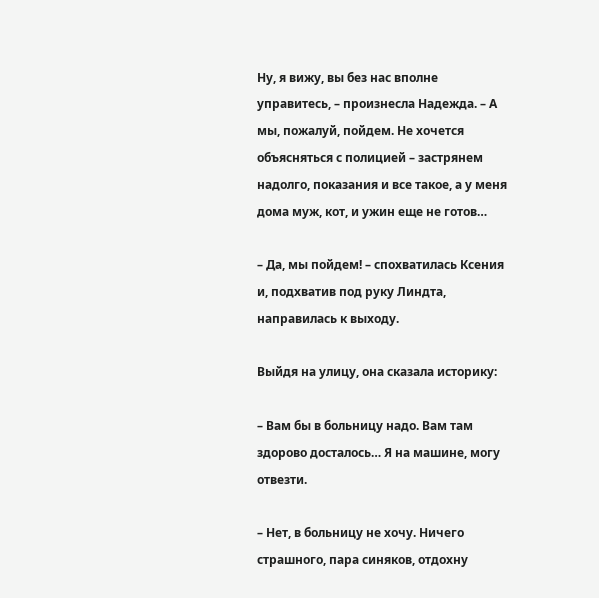Ну, я вижу, вы без нас вполне управитесь, – произнесла Надежда. – А мы, пожалуй, пойдем. Не хочется объясняться с полицией – застрянем надолго, показания и все такое, а у меня дома муж, кот, и ужин еще не готов…

– Да, мы пойдем! – спохватилась Ксения и, подхватив под руку Линдта, направилась к выходу.

Выйдя на улицу, она сказала историку:

– Вам бы в больницу надо. Вам там здорово досталось… Я на машине, могу отвезти.

– Нет, в больницу не хочу. Ничего страшного, пара синяков, отдохну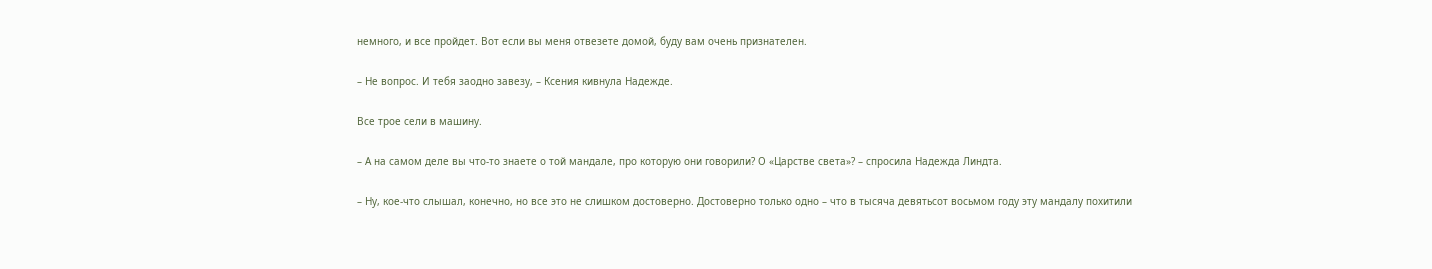немного, и все пройдет. Вот если вы меня отвезете домой, буду вам очень признателен.

– Не вопрос. И тебя заодно завезу, – Ксения кивнула Надежде.

Все трое сели в машину.

– А на самом деле вы что-то знаете о той мандале, про которую они говорили? О «Царстве света»? – спросила Надежда Линдта.

– Ну, кое-что слышал, конечно, но все это не слишком достоверно. Достоверно только одно – что в тысяча девятьсот восьмом году эту мандалу похитили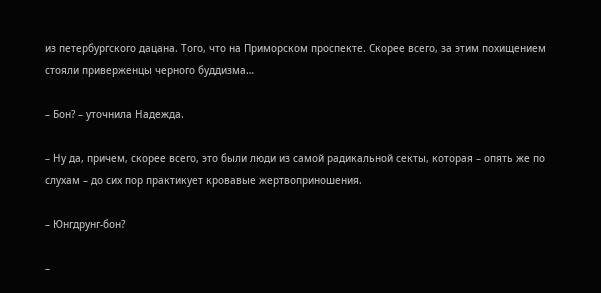из петербургского дацана. Того, что на Приморском проспекте. Скорее всего, за этим похищением стояли приверженцы черного буддизма…

– Бон? – уточнила Надежда.

– Ну да, причем, скорее всего, это были люди из самой радикальной секты, которая – опять же по слухам – до сих пор практикует кровавые жертвоприношения.

– Юнгдрунг-бон?

–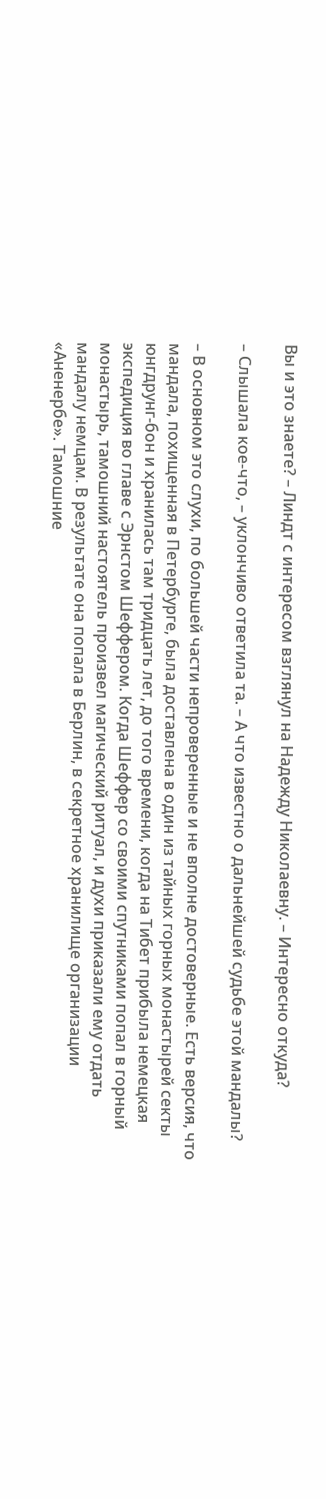Вы и это знаете? – Линдт с интересом взглянул на Надежду Николаевну. – Интересно откуда?

– Слышала кое-что, – уклончиво ответила та. – А что известно о дальнейшей судьбе этой мандалы?

– В основном это слухи, по большей части непроверенные и не вполне достоверные. Есть версия, что мандала, похищенная в Петербурге, была доставлена в один из тайных горных монастырей секты юнгдрунг-бон и хранилась там тридцать лет, до того времени, когда на Тибет прибыла немецкая экспедиция во главе с Эрнстом Шеффером. Когда Шеффер со своими спутниками попал в горный монастырь, тамошний настоятель произвел магический ритуал, и духи приказали ему отдать мандалу немцам. В результате она попала в Берлин, в секретное хранилище организации «Аненербе». Тамошние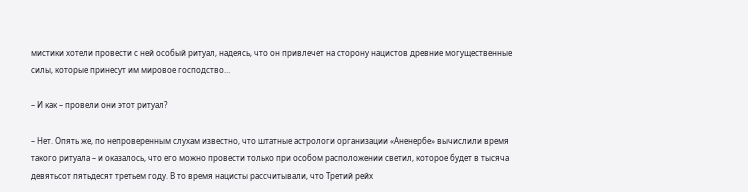мистики хотели провести с ней особый ритуал, надеясь, что он привлечет на сторону нацистов древние могущественные силы, которые принесут им мировое господство…

– И как – провели они этот ритуал?

– Нет. Опять же, по непроверенным слухам известно, что штатные астрологи организации «Аненербе» вычислили время такого ритуала – и оказалось, что его можно провести только при особом расположении светил, которое будет в тысяча девятьсот пятьдесят третьем году. В то время нацисты рассчитывали, что Третий рейх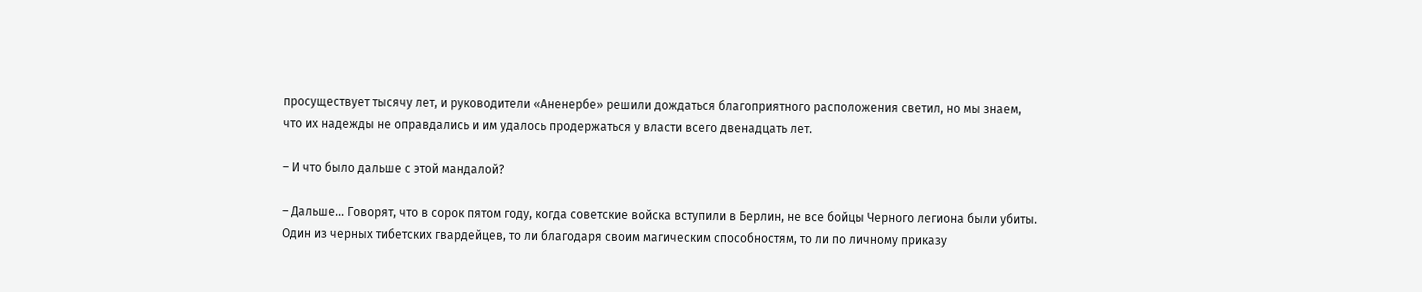просуществует тысячу лет, и руководители «Аненербе» решили дождаться благоприятного расположения светил, но мы знаем, что их надежды не оправдались и им удалось продержаться у власти всего двенадцать лет.

– И что было дальше с этой мандалой?

– Дальше… Говорят, что в сорок пятом году, когда советские войска вступили в Берлин, не все бойцы Черного легиона были убиты. Один из черных тибетских гвардейцев, то ли благодаря своим магическим способностям, то ли по личному приказу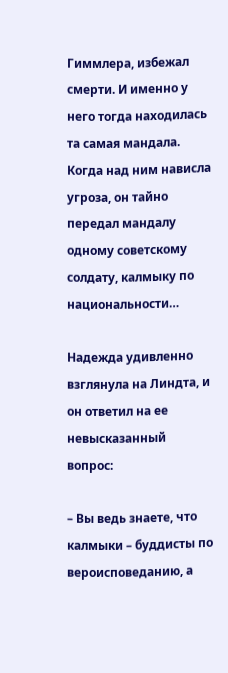Гиммлера, избежал смерти. И именно у него тогда находилась та самая мандала. Когда над ним нависла угроза, он тайно передал мандалу одному советскому солдату, калмыку по национальности…

Надежда удивленно взглянула на Линдта, и он ответил на ее невысказанный вопрос:

– Вы ведь знаете, что калмыки – буддисты по вероисповеданию, а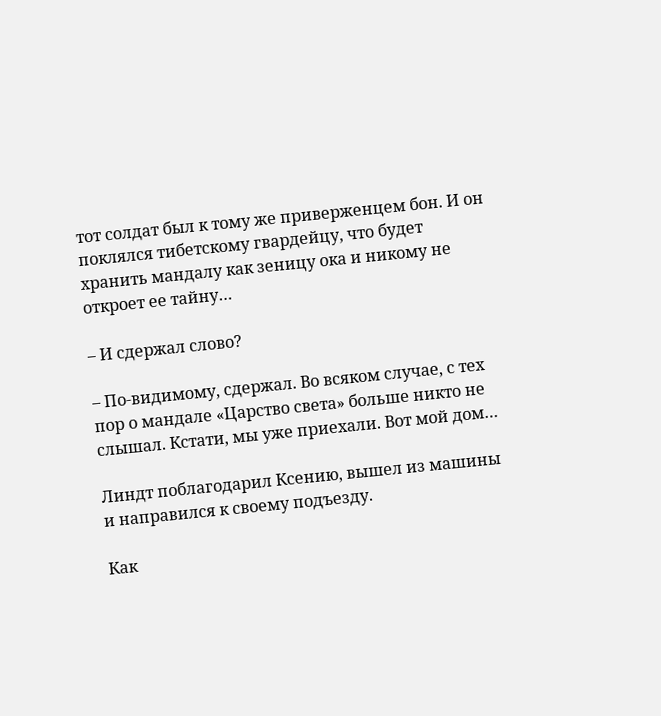тот солдат был к тому же приверженцем бон. И он поклялся тибетскому гвардейцу, что будет хранить мандалу как зеницу ока и никому не откроет ее тайну…

– И сдержал слово?

– По-видимому, сдержал. Во всяком случае, с тех пор о мандале «Царство света» больше никто не слышал. Кстати, мы уже приехали. Вот мой дом…

Линдт поблагодарил Ксению, вышел из машины и направился к своему подъезду.

Как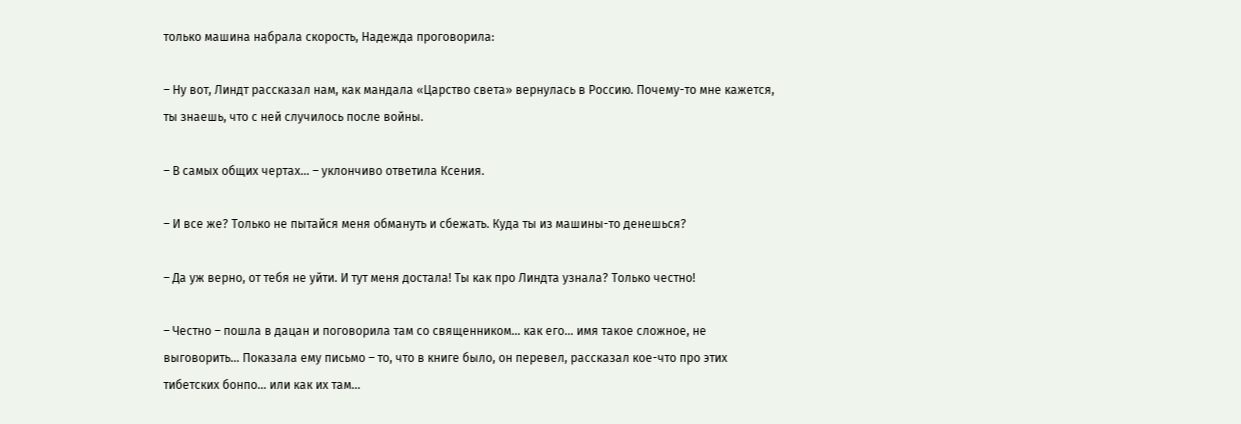только машина набрала скорость, Надежда проговорила:

– Ну вот, Линдт рассказал нам, как мандала «Царство света» вернулась в Россию. Почему-то мне кажется, ты знаешь, что с ней случилось после войны.

– В самых общих чертах… – уклончиво ответила Ксения.

– И все же? Только не пытайся меня обмануть и сбежать. Куда ты из машины-то денешься?

– Да уж верно, от тебя не уйти. И тут меня достала! Ты как про Линдта узнала? Только честно!

– Честно – пошла в дацан и поговорила там со священником… как его… имя такое сложное, не выговорить… Показала ему письмо – то, что в книге было, он перевел, рассказал кое-что про этих тибетских бонпо… или как их там…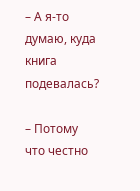– А я-то думаю, куда книга подевалась?

– Потому что честно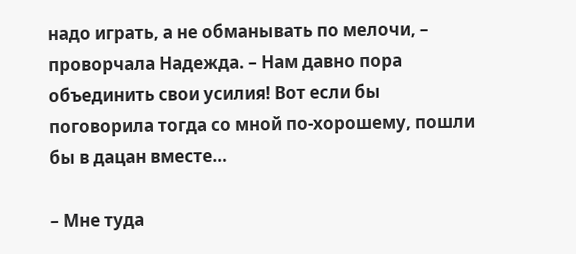надо играть, а не обманывать по мелочи, – проворчала Надежда. – Нам давно пора объединить свои усилия! Вот если бы поговорила тогда со мной по-хорошему, пошли бы в дацан вместе…

– Мне туда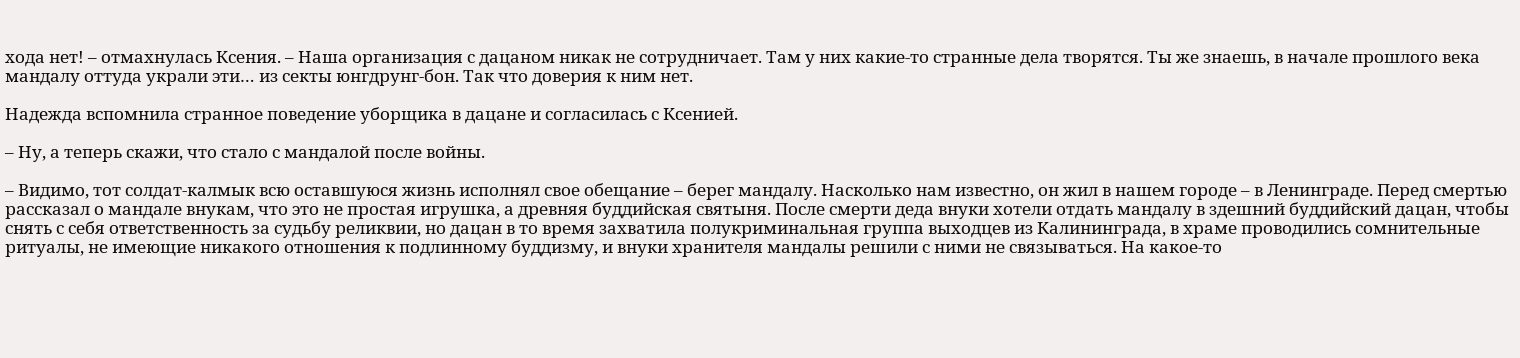хода нет! – отмахнулась Ксения. – Наша организация с дацаном никак не сотрудничает. Там у них какие-то странные дела творятся. Ты же знаешь, в начале прошлого века мандалу оттуда украли эти… из секты юнгдрунг-бон. Так что доверия к ним нет.

Надежда вспомнила странное поведение уборщика в дацане и согласилась с Ксенией.

– Ну, а теперь скажи, что стало с мандалой после войны.

– Видимо, тот солдат-калмык всю оставшуюся жизнь исполнял свое обещание – берег мандалу. Насколько нам известно, он жил в нашем городе – в Ленинграде. Перед смертью рассказал о мандале внукам, что это не простая игрушка, а древняя буддийская святыня. После смерти деда внуки хотели отдать мандалу в здешний буддийский дацан, чтобы снять с себя ответственность за судьбу реликвии, но дацан в то время захватила полукриминальная группа выходцев из Калининграда, в храме проводились сомнительные ритуалы, не имеющие никакого отношения к подлинному буддизму, и внуки хранителя мандалы решили с ними не связываться. На какое-то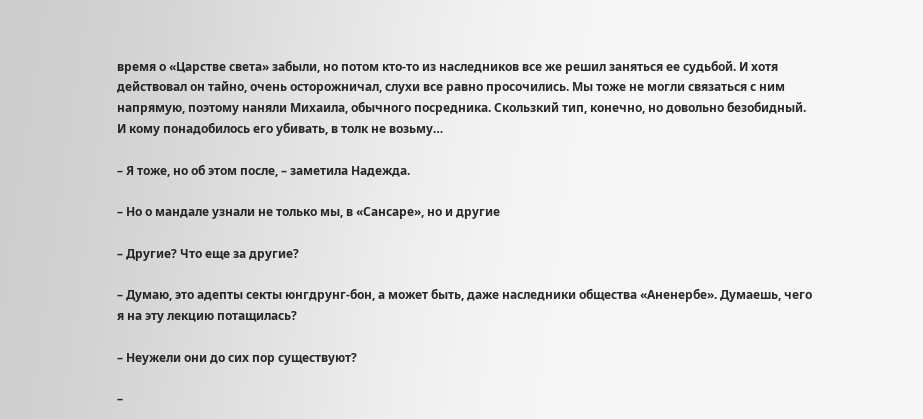время о «Царстве света» забыли, но потом кто-то из наследников все же решил заняться ее судьбой. И хотя действовал он тайно, очень осторожничал, слухи все равно просочились. Мы тоже не могли связаться с ним напрямую, поэтому наняли Михаила, обычного посредника. Скользкий тип, конечно, но довольно безобидный. И кому понадобилось его убивать, в толк не возьму…

– Я тоже, но об этом после, – заметила Надежда.

– Но о мандале узнали не только мы, в «Сансаре», но и другие

– Другие? Что еще за другие?

– Думаю, это адепты секты юнгдрунг-бон, а может быть, даже наследники общества «Аненербе». Думаешь, чего я на эту лекцию потащилась?

– Неужели они до сих пор существуют?

–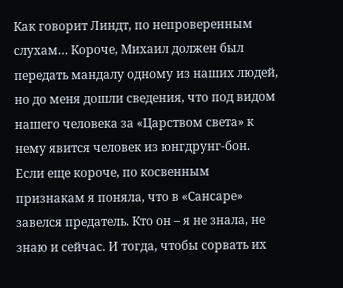Как говорит Линдт, по непроверенным слухам… Короче, Михаил должен был передать мандалу одному из наших людей, но до меня дошли сведения, что под видом нашего человека за «Царством света» к нему явится человек из юнгдрунг-бон. Если еще короче, по косвенным признакам я поняла, что в «Сансаре» завелся предатель. Кто он – я не знала, не знаю и сейчас. И тогда, чтобы сорвать их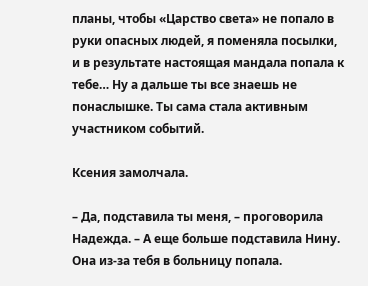планы, чтобы «Царство света» не попало в руки опасных людей, я поменяла посылки, и в результате настоящая мандала попала к тебе… Ну а дальше ты все знаешь не понаслышке. Ты сама стала активным участником событий.

Ксения замолчала.

– Да, подставила ты меня, – проговорила Надежда. – А еще больше подставила Нину. Она из-за тебя в больницу попала.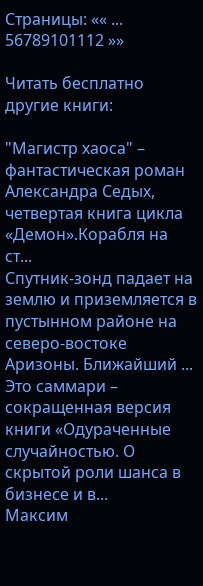Страницы: «« ... 56789101112 »»

Читать бесплатно другие книги:

"Магистр хаоса" – фантастическая роман Александра Седых, четвертая книга цикла «Демон».Корабля на ст...
Спутник-зонд падает на землю и приземляется в пустынном районе на северо-востоке Аризоны. Ближайший ...
Это саммари – сокращенная версия книги «Одураченные случайностью. О скрытой роли шанса в бизнесе и в...
Максим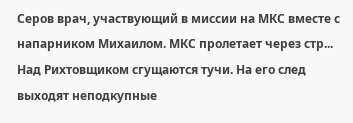Серов врач, участвующий в миссии на МКС вместе с напарником Михаилом. МКС пролетает через стр...
Над Рихтовщиком сгущаются тучи. На его след выходят неподкупные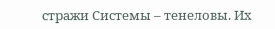стражи Системы – тенеловы. Их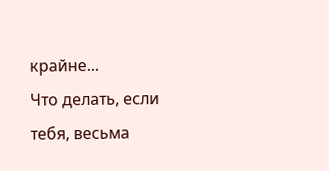крайне...
Что делать, если тебя, весьма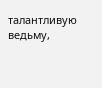талантливую ведьму,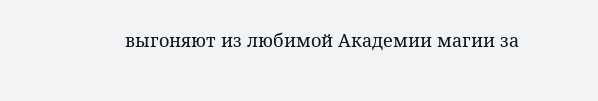выгоняют из любимой Академии магии за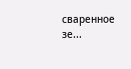сваренное зе...